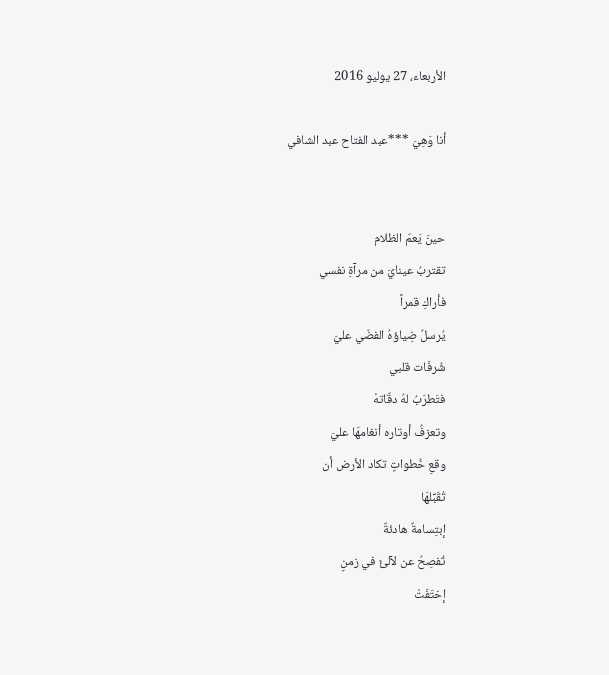الأربعاء، 27 يوليو 2016

أنا وَهِيَ ***عبد الفتاح عبد الشافي


حينَ يَعمّ الظلام
تقتربُ عينايَ من مرآةِ نفسي
فأراكِ قمراً
يُرسلُ ضِياؤهُ الفضّي عليَ
شُرفَات قلبي
فتَطرَبُ لهُ دقّاتهْ
وتعزفُ أوتاره أنغامهَا عليَ
وقعِ خُطواتٍ تكاد الأرض أن
تُقَبِّلهَا
إبتِسامةٌ هادئةٌ
تُفصِحُ عن لآلئَ في زمنٍ
إختَفَتْ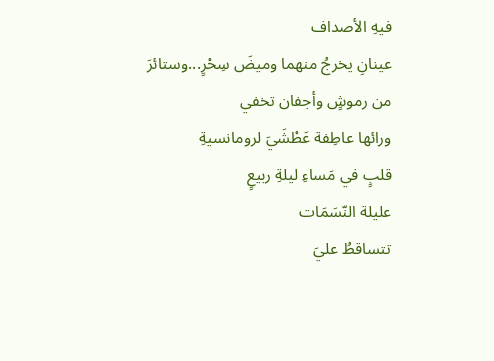فيهِ الأصداف
عينانِ يخرجُ منهما وميضَ سِحْرٍ...وستائرَ
من رموشٍ وأجفان تخفي
ورائها عاطِفة عَطْشَيَ لرومانسيةِ
قلبٍ في مَساءِ ليلةِ ربيعٍ
عليلة النّسَمَات
تتساقطُ عليَ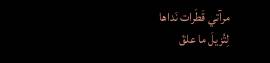مرآتي قَطَرات نَداها
لِتُزيلَ ما علقَ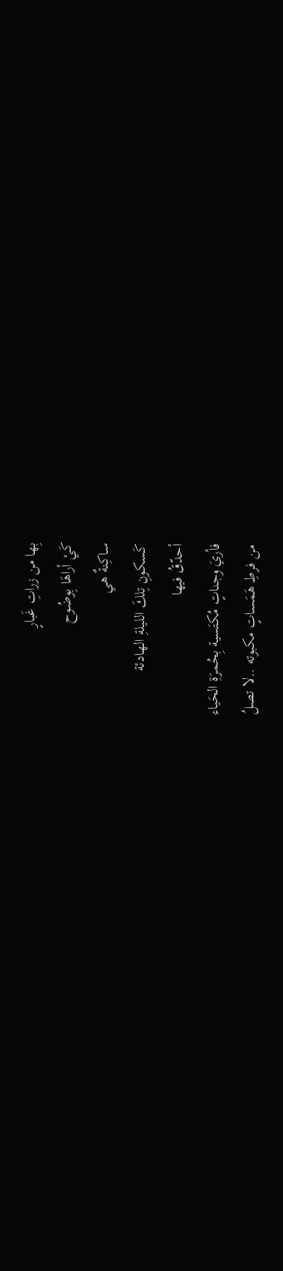بِها من زراتِ غَبارٍ
كَيْ أراهَا بِوضُوح
ساكِنةٌ هي
كَسكونِ تِلكَ الليلةِ الهادئة
أحدّقُ فيها
فأريَ وجناتٍ مُكتَسية بِحُمرَةِ الحَياء
من فرطِ هَمَساتٍ مكبوته ..لا تصلُ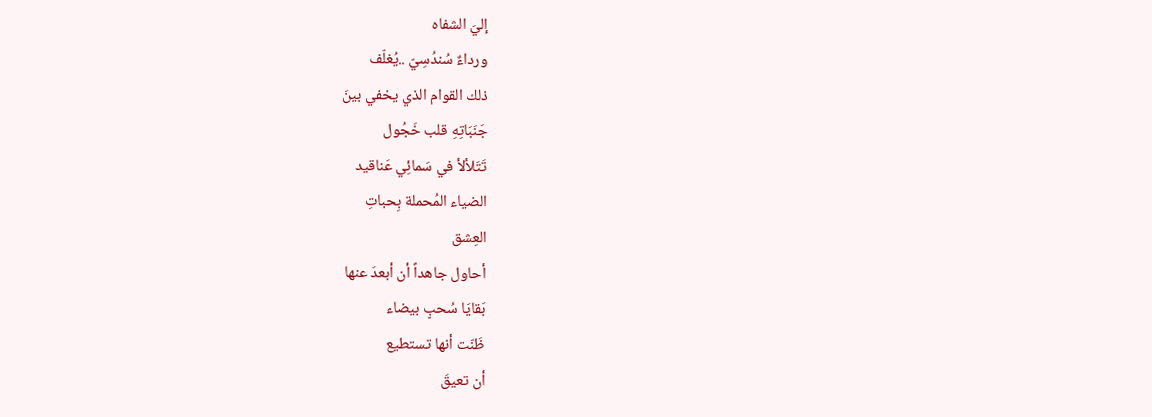إليَ الشفاه
ورداءٌ سُندُسِيّ ..يُغلّف
ذلك القوام الذي يخفي بينَ
جَنَبَاتِهِ قلب خَجُول
تَتَلألأ في سَمائِي عَناقيد
الضياء المُحملة بِحباتِ
العِشق
أحاول جاهداً أن أبعدَ عنها
بَقايَا سُحبٍ بيضاء
ظَنّت أنها تستطيع
أن تعيقَ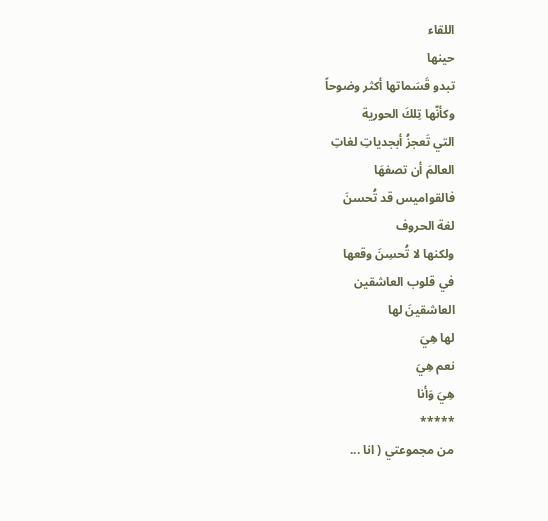اللقاء
حينها
تبدو قَسَماتها أكثر وضوحاً
وكأنّها تِلكَ الحورية
التي تَعجزُ أبجدياتِ لغاتِ
العالمَ أن تصفهَا
فالقواميس قد تُحسنَ
لغة الحروف
ولكنها لا تُحسِنَ وقعها
في قلوب العاشقين
العاشقينَ لها
لها هِيَ
نعم هِيَ
هِيَ وَأنا
*****
من مجموعتي ( انا ...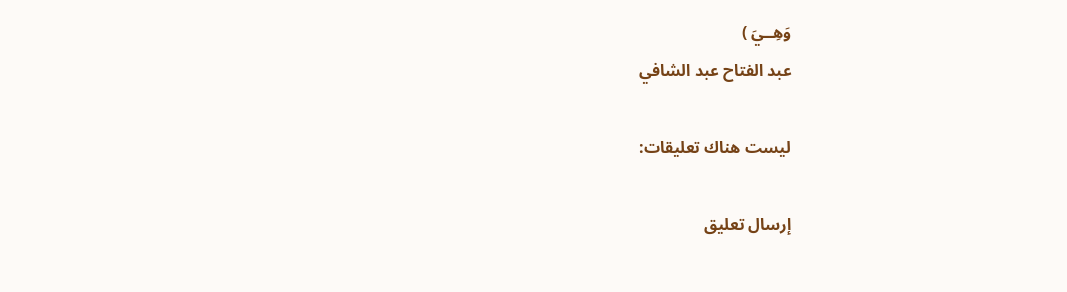وَهِــيَ )
عبد الفتاح عبد الشافي

ليست هناك تعليقات:

إرسال تعليق